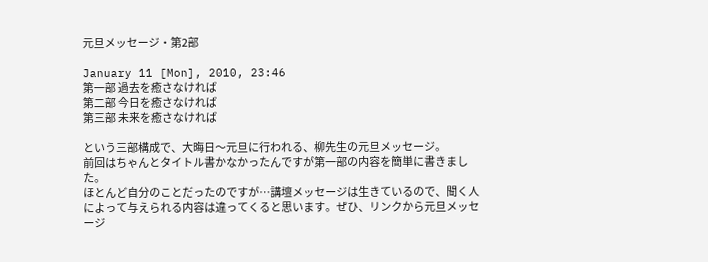元旦メッセージ・第2部

January 11 [Mon], 2010, 23:46
第一部 過去を癒さなければ
第二部 今日を癒さなければ
第三部 未来を癒さなければ

という三部構成で、大晦日〜元旦に行われる、柳先生の元旦メッセージ。
前回はちゃんとタイトル書かなかったんですが第一部の内容を簡単に書きました。
ほとんど自分のことだったのですが…講壇メッセージは生きているので、聞く人によって与えられる内容は違ってくると思います。ぜひ、リンクから元旦メッセージ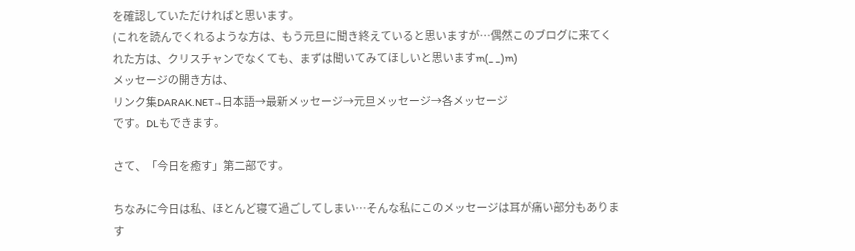を確認していただければと思います。
(これを読んでくれるような方は、もう元旦に聞き終えていると思いますが…偶然このブログに来てくれた方は、クリスチャンでなくても、まずは聞いてみてほしいと思いますm(_ _)m)
メッセージの開き方は、
リンク集DARAK.NET→日本語→最新メッセージ→元旦メッセージ→各メッセージ
です。DLもできます。

さて、「今日を癒す」第二部です。

ちなみに今日は私、ほとんど寝て過ごしてしまい…そんな私にこのメッセージは耳が痛い部分もあります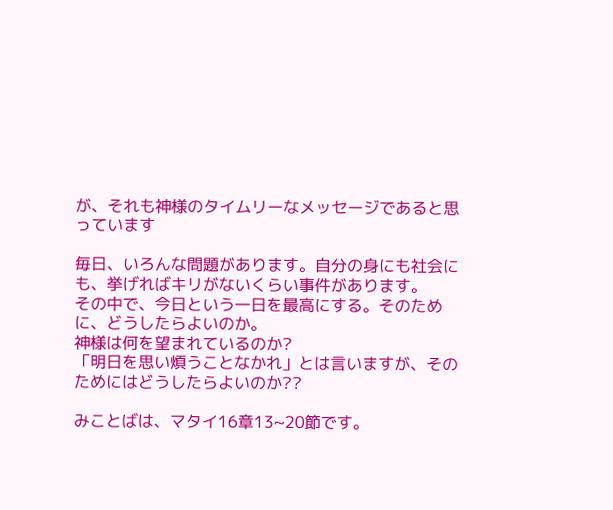が、それも神様のタイムリーなメッセージであると思っています

毎日、いろんな問題があります。自分の身にも社会にも、挙げればキリがないくらい事件があります。
その中で、今日という一日を最高にする。そのために、どうしたらよいのか。
神様は何を望まれているのか?
「明日を思い煩うことなかれ」とは言いますが、そのためにはどうしたらよいのか??

みことばは、マタイ16章13~20節です。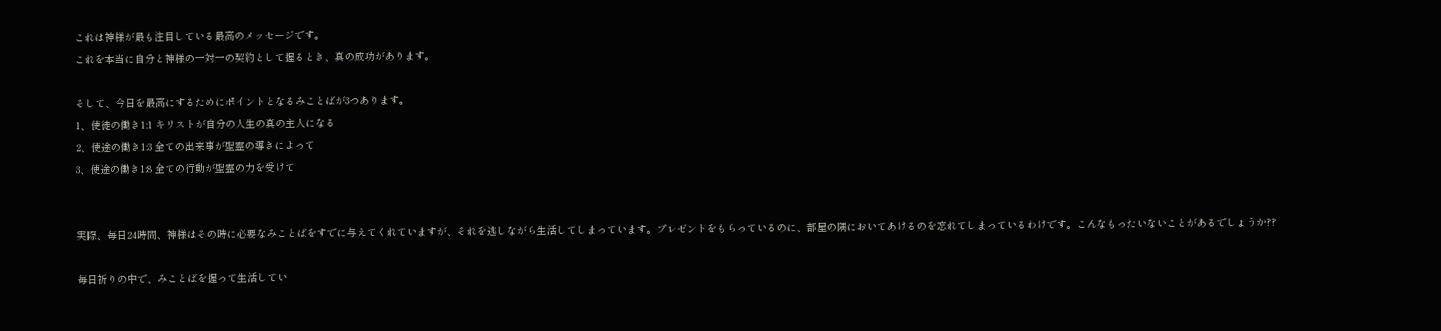これは神様が最も注目している最高のメッセージです。
これを本当に自分と神様の一対一の契約として握るとき、真の成功があります。

そして、今日を最高にするためにポイントとなるみことばが3つあります。
1、使徒の働き1:1 キリストが自分の人生の真の主人になる
2、使途の働き1:3 全ての出来事が聖霊の導きによって
3、使途の働き1:8 全ての行動が聖霊の力を受けて


実際、毎日24時間、神様はその時に必要なみことばをすでに与えてくれていますが、それを逃しながら生活してしまっています。プレゼントをもらっているのに、部屋の隅においてあけるのを忘れてしまっているわけです。こんなもったいないことがあるでしょうか??

毎日祈りの中で、みことばを握って生活してい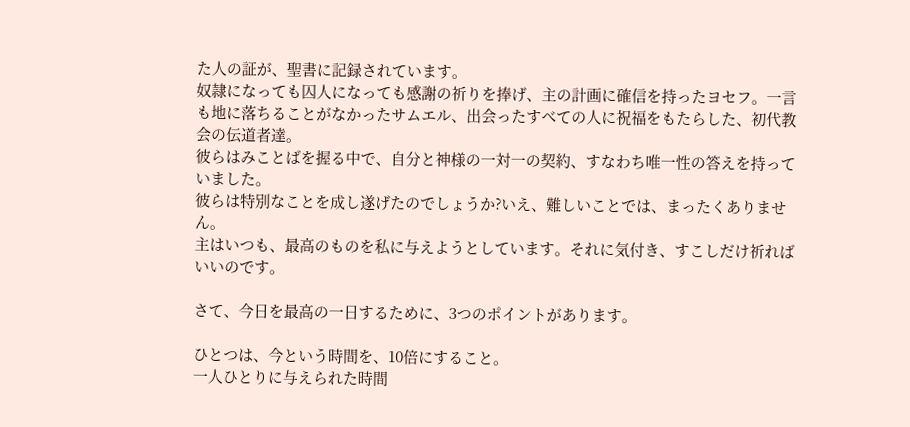た人の証が、聖書に記録されています。
奴隷になっても囚人になっても感謝の祈りを捧げ、主の計画に確信を持ったヨセフ。一言も地に落ちることがなかったサムエル、出会ったすべての人に祝福をもたらした、初代教会の伝道者達。
彼らはみことばを握る中で、自分と神様の一対一の契約、すなわち唯一性の答えを持っていました。
彼らは特別なことを成し遂げたのでしょうか?いえ、難しいことでは、まったくありません。
主はいつも、最高のものを私に与えようとしています。それに気付き、すこしだけ祈ればいいのです。

さて、今日を最高の一日するために、3つのポイントがあります。

ひとつは、今という時間を、10倍にすること。
一人ひとりに与えられた時間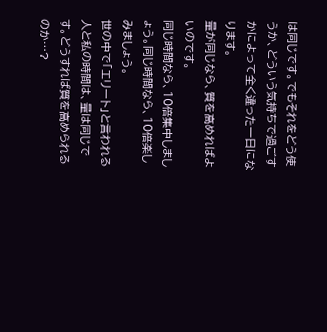は同じです。でもそれをどう使うか、どういう気持ちで過ごすかによって全く違った一日になります。
量が同じなら、質を高めればよいのです。
同じ時間なら、10倍集中しましょう。同じ時間なら、10倍楽しみましょう。
世の中で「エリート」と言われる人と私の時間は、量は同じです。どうすれば質を高められるのか…?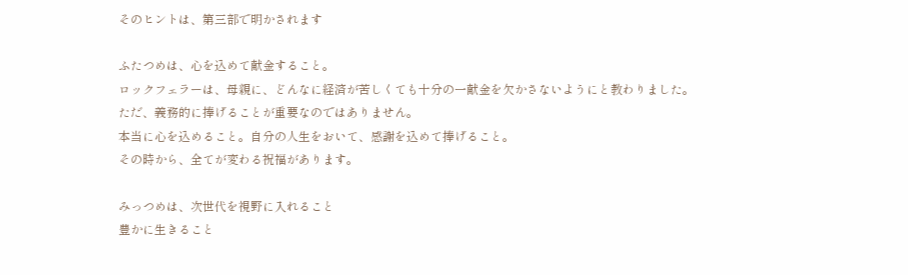そのヒントは、第三部で明かされます

ふたつめは、心を込めて献金すること。
ロックフェラーは、母親に、どんなに経済が苦しくても十分の一献金を欠かさないようにと教わりました。
ただ、義務的に捧げることが重要なのではありません。
本当に心を込めること。自分の人生をおいて、感謝を込めて捧げること。
その時から、全てが変わる祝福があります。

みっつめは、次世代を視野に入れること
豊かに生きること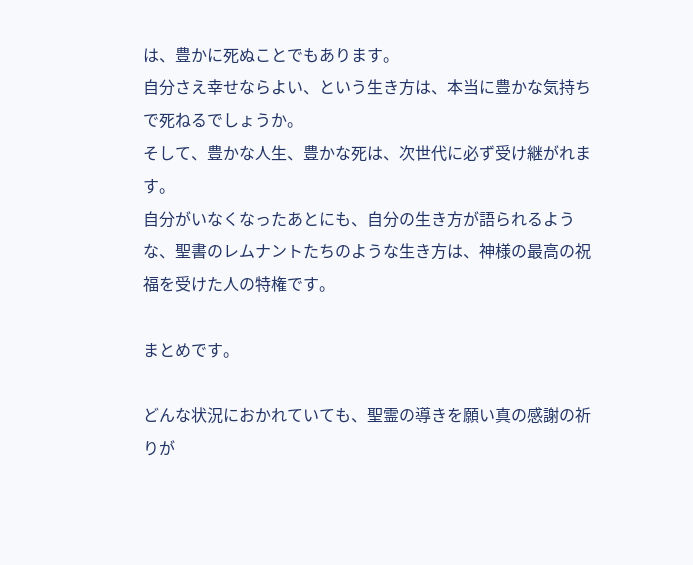は、豊かに死ぬことでもあります。
自分さえ幸せならよい、という生き方は、本当に豊かな気持ちで死ねるでしょうか。
そして、豊かな人生、豊かな死は、次世代に必ず受け継がれます。
自分がいなくなったあとにも、自分の生き方が語られるような、聖書のレムナントたちのような生き方は、神様の最高の祝福を受けた人の特権です。

まとめです。

どんな状況におかれていても、聖霊の導きを願い真の感謝の祈りが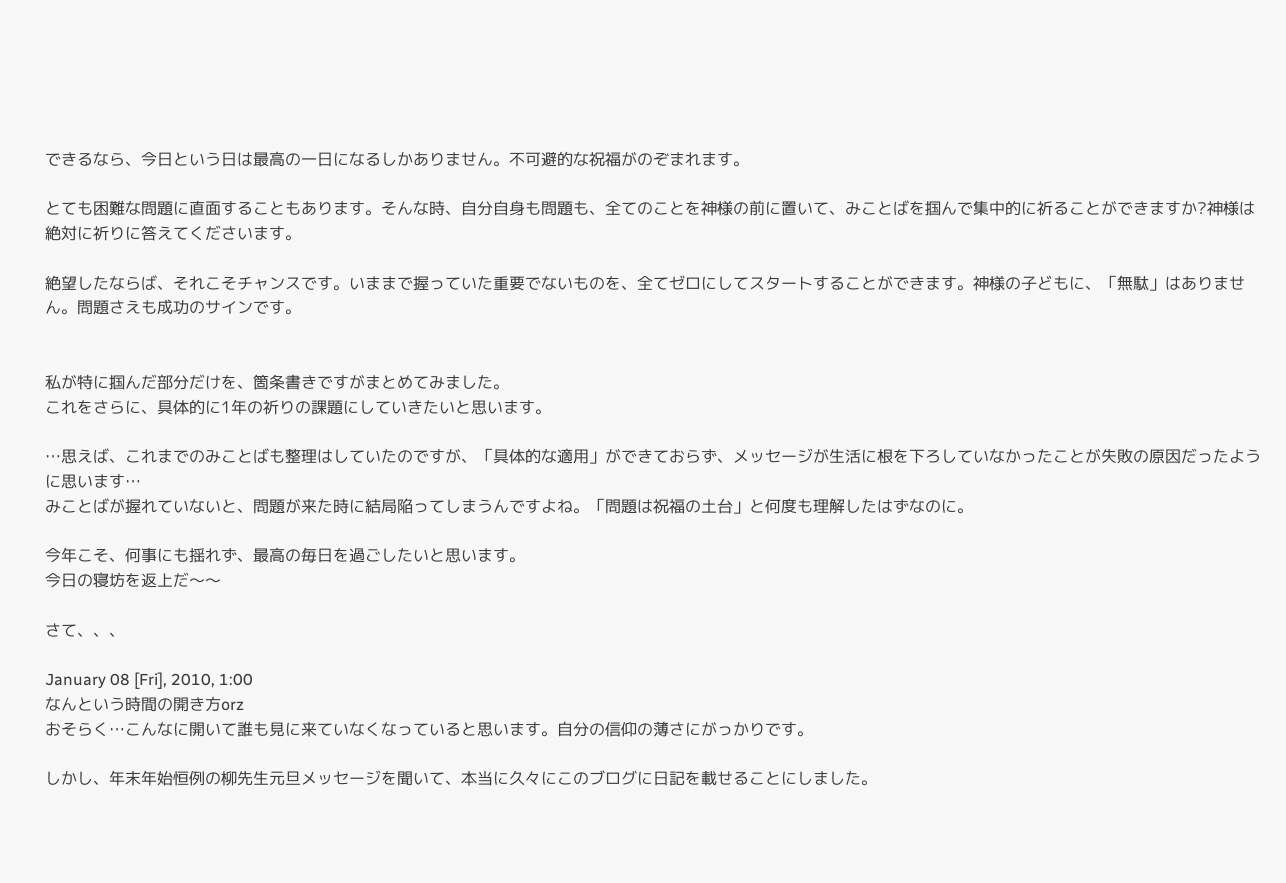できるなら、今日という日は最高の一日になるしかありません。不可避的な祝福がのぞまれます。

とても困難な問題に直面することもあります。そんな時、自分自身も問題も、全てのことを神様の前に置いて、みことばを掴んで集中的に祈ることができますか?神様は絶対に祈りに答えてくださいます。

絶望したならば、それこそチャンスです。いままで握っていた重要でないものを、全てゼロにしてスタートすることができます。神様の子どもに、「無駄」はありません。問題さえも成功のサインです。


私が特に掴んだ部分だけを、箇条書きですがまとめてみました。
これをさらに、具体的に1年の祈りの課題にしていきたいと思います。

…思えば、これまでのみことばも整理はしていたのですが、「具体的な適用」ができておらず、メッセージが生活に根を下ろしていなかったことが失敗の原因だったように思います…
みことばが握れていないと、問題が来た時に結局陥ってしまうんですよね。「問題は祝福の土台」と何度も理解したはずなのに。

今年こそ、何事にも揺れず、最高の毎日を過ごしたいと思います。
今日の寝坊を返上だ〜〜

さて、、、

January 08 [Fri], 2010, 1:00
なんという時間の開き方orz
おそらく…こんなに開いて誰も見に来ていなくなっていると思います。自分の信仰の薄さにがっかりです。

しかし、年末年始恒例の柳先生元旦メッセージを聞いて、本当に久々にこのブログに日記を載せることにしました。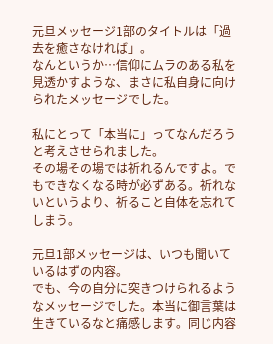元旦メッセージ1部のタイトルは「過去を癒さなければ」。
なんというか…信仰にムラのある私を見透かすような、まさに私自身に向けられたメッセージでした。

私にとって「本当に」ってなんだろうと考えさせられました。
その場その場では祈れるんですよ。でもできなくなる時が必ずある。祈れないというより、祈ること自体を忘れてしまう。

元旦1部メッセージは、いつも聞いているはずの内容。
でも、今の自分に突きつけられるようなメッセージでした。本当に御言葉は生きているなと痛感します。同じ内容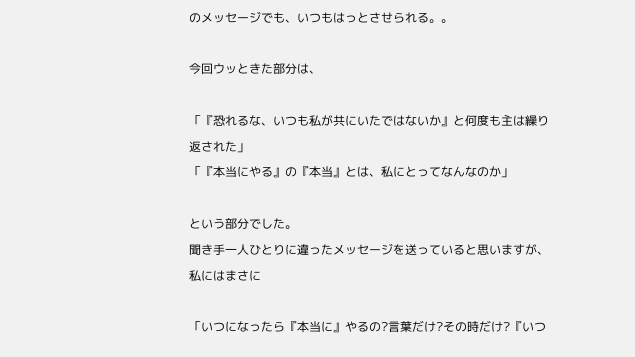のメッセージでも、いつもはっとさせられる。。

今回ウッときた部分は、

「『恐れるな、いつも私が共にいたではないか』と何度も主は繰り返された」
「『本当にやる』の『本当』とは、私にとってなんなのか」

という部分でした。
聞き手一人ひとりに違ったメッセージを送っていると思いますが、私にはまさに

「いつになったら『本当に』やるの?言葉だけ?その時だけ?『いつ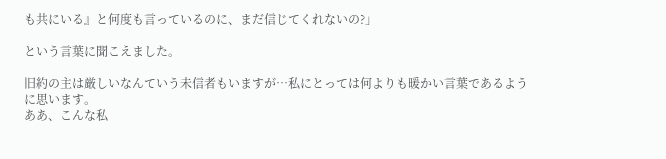も共にいる』と何度も言っているのに、まだ信じてくれないの?」

という言葉に聞こえました。

旧約の主は厳しいなんていう未信者もいますが…私にとっては何よりも暖かい言葉であるように思います。
ああ、こんな私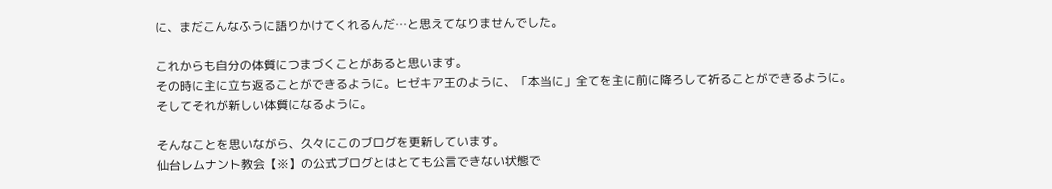に、まだこんなふうに語りかけてくれるんだ…と思えてなりませんでした。

これからも自分の体質につまづくことがあると思います。
その時に主に立ち返ることができるように。ヒゼキア王のように、「本当に」全てを主に前に降ろして祈ることができるように。
そしてそれが新しい体質になるように。

そんなことを思いながら、久々にこのブログを更新しています。
仙台レムナント教会【※】の公式ブログとはとても公言できない状態で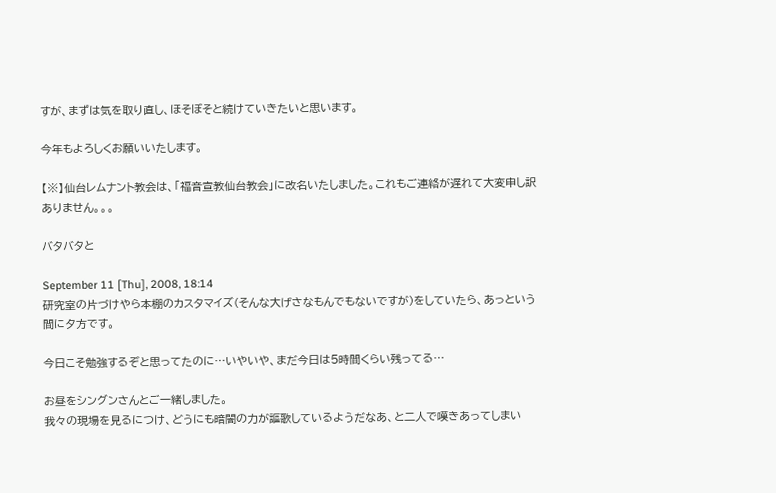すが、まずは気を取り直し、ほそぼそと続けていきたいと思います。

今年もよろしくお願いいたします。

【※】仙台レムナント教会は、「福音宣教仙台教会」に改名いたしました。これもご連絡が遅れて大変申し訳ありません。。。

バタバタと

September 11 [Thu], 2008, 18:14
研究室の片づけやら本棚のカスタマイズ(そんな大げさなもんでもないですが)をしていたら、あっという間に夕方です。

今日こそ勉強するぞと思ってたのに…いやいや、まだ今日は5時間くらい残ってる…

お昼をシングンさんとご一緒しました。
我々の現場を見るにつけ、どうにも暗闇の力が謳歌しているようだなあ、と二人で嘆きあってしまい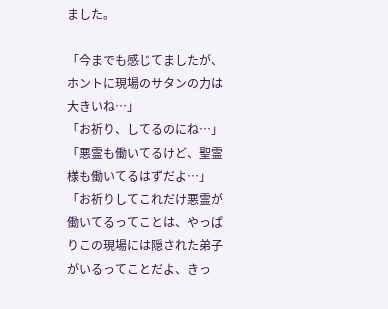ました。

「今までも感じてましたが、ホントに現場のサタンの力は大きいね…」
「お祈り、してるのにね…」
「悪霊も働いてるけど、聖霊様も働いてるはずだよ…」
「お祈りしてこれだけ悪霊が働いてるってことは、やっぱりこの現場には隠された弟子がいるってことだよ、きっ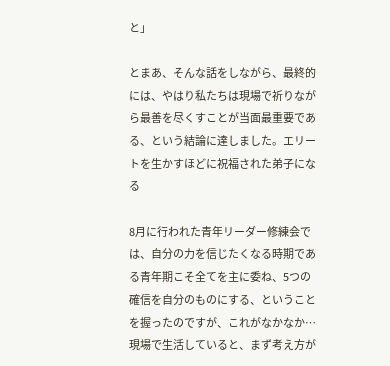と」

とまあ、そんな話をしながら、最終的には、やはり私たちは現場で祈りながら最善を尽くすことが当面最重要である、という結論に達しました。エリートを生かすほどに祝福された弟子になる

8月に行われた青年リーダー修練会では、自分の力を信じたくなる時期である青年期こそ全てを主に委ね、5つの確信を自分のものにする、ということを握ったのですが、これがなかなか…
現場で生活していると、まず考え方が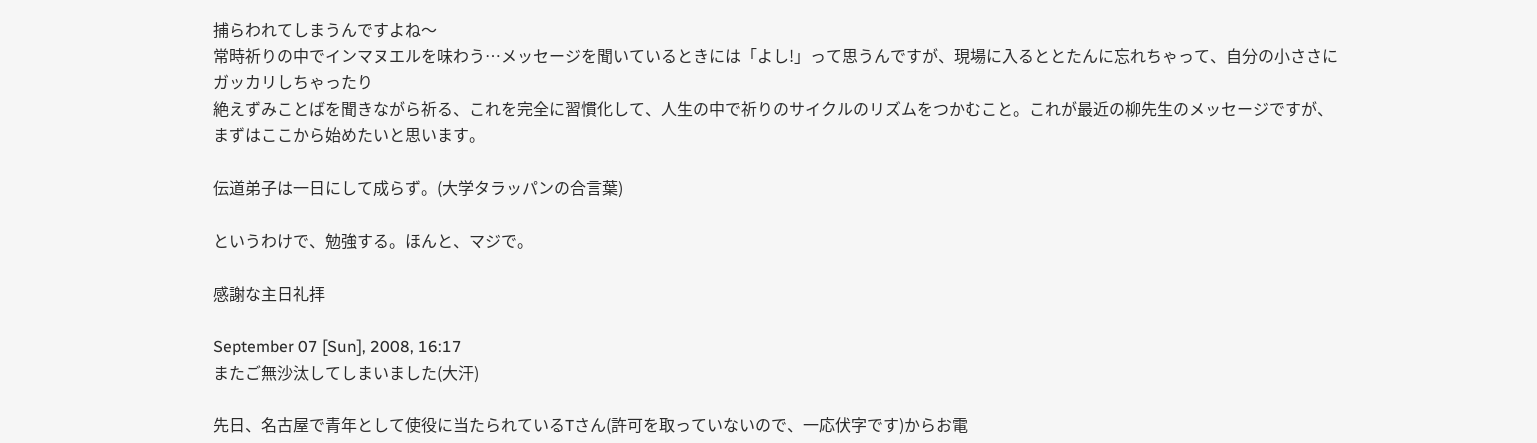捕らわれてしまうんですよね〜
常時祈りの中でインマヌエルを味わう…メッセージを聞いているときには「よし!」って思うんですが、現場に入るととたんに忘れちゃって、自分の小ささにガッカリしちゃったり
絶えずみことばを聞きながら祈る、これを完全に習慣化して、人生の中で祈りのサイクルのリズムをつかむこと。これが最近の柳先生のメッセージですが、まずはここから始めたいと思います。

伝道弟子は一日にして成らず。(大学タラッパンの合言葉)

というわけで、勉強する。ほんと、マジで。

感謝な主日礼拝

September 07 [Sun], 2008, 16:17
またご無沙汰してしまいました(大汗)

先日、名古屋で青年として使役に当たられているTさん(許可を取っていないので、一応伏字です)からお電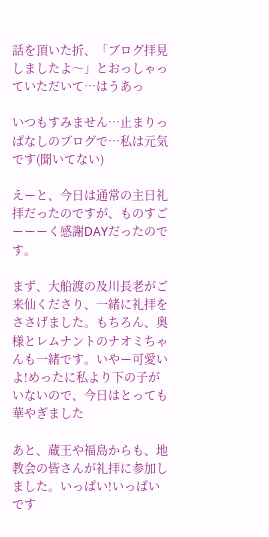話を頂いた折、「ブログ拝見しましたよ〜」とおっしゃっていただいて…はうあっ

いつもすみません…止まりっぱなしのブログで…私は元気です(聞いてない)

えーと、今日は通常の主日礼拝だったのですが、ものすごーーーく感謝DAYだったのです。

まず、大船渡の及川長老がご来仙くださり、一緒に礼拝をささげました。もちろん、奥様とレムナントのナオミちゃんも一緒です。いやー可愛いよ!めったに私より下の子がいないので、今日はとっても華やぎました

あと、蔵王や福島からも、地教会の皆さんが礼拝に参加しました。いっぱい!いっぱいです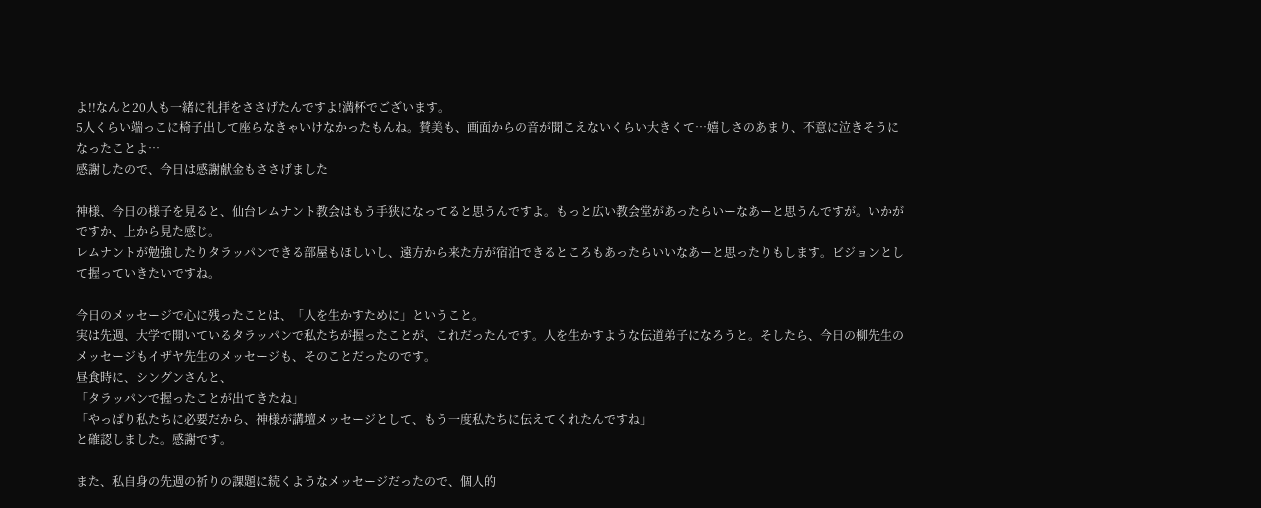よ!!なんと20人も一緒に礼拝をささげたんですよ!満杯でございます。
5人くらい端っこに椅子出して座らなきゃいけなかったもんね。賛美も、画面からの音が聞こえないくらい大きくて…嬉しさのあまり、不意に泣きそうになったことよ…
感謝したので、今日は感謝献金もささげました

神様、今日の様子を見ると、仙台レムナント教会はもう手狭になってると思うんですよ。もっと広い教会堂があったらいーなあーと思うんですが。いかがですか、上から見た感じ。
レムナントが勉強したりタラッパンできる部屋もほしいし、遠方から来た方が宿泊できるところもあったらいいなあーと思ったりもします。ビジョンとして握っていきたいですね。

今日のメッセージで心に残ったことは、「人を生かすために」ということ。
実は先週、大学で開いているタラッパンで私たちが握ったことが、これだったんです。人を生かすような伝道弟子になろうと。そしたら、今日の柳先生のメッセージもイザヤ先生のメッセージも、そのことだったのです。
昼食時に、シングンさんと、
「タラッパンで握ったことが出てきたね」
「やっぱり私たちに必要だから、神様が講壇メッセージとして、もう一度私たちに伝えてくれたんですね」
と確認しました。感謝です。

また、私自身の先週の祈りの課題に続くようなメッセージだったので、個人的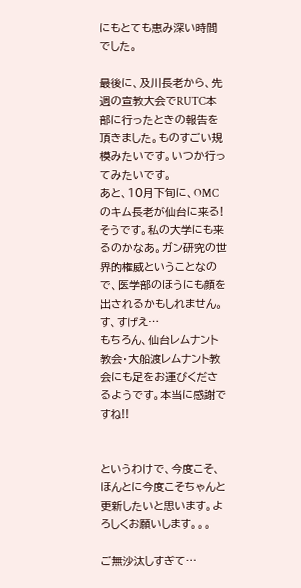にもとても恵み深い時間でした。

最後に、及川長老から、先週の宣教大会でRUTC本部に行ったときの報告を頂きました。ものすごい規模みたいです。いつか行ってみたいです。
あと、10月下旬に、OMCのキム長老が仙台に来る!そうです。私の大学にも来るのかなあ。ガン研究の世界的権威ということなので、医学部のほうにも顔を出されるかもしれません。す、すげえ…
もちろん、仙台レムナント教会・大船渡レムナント教会にも足をお運びくださるようです。本当に感謝ですね!!


というわけで、今度こそ、ほんとに今度こそちゃんと更新したいと思います。よろしくお願いします。。。

ご無沙汰しすぎて…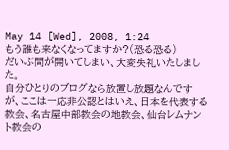May 14 [Wed], 2008, 1:24
もう誰も来なくなってますか?(恐る恐る)
だいぶ間が開いてしまい、大変失礼いたしました。
自分ひとりのブログなら放置し放題なんですが、ここは一応非公認とはいえ、日本を代表する教会、名古屋中部教会の地教会、仙台レムナント教会の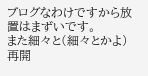ブログなわけですから放置はまずいです。
また細々と(細々とかよ)再開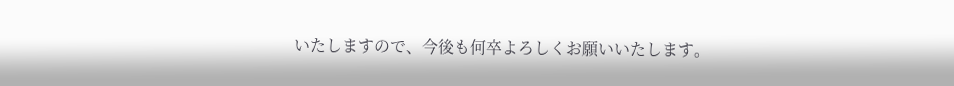いたしますので、今後も何卒よろしくお願いいたします。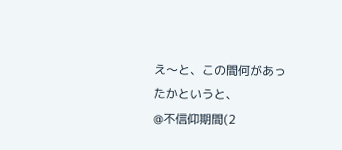え〜と、この間何があったかというと、
@不信仰期間(2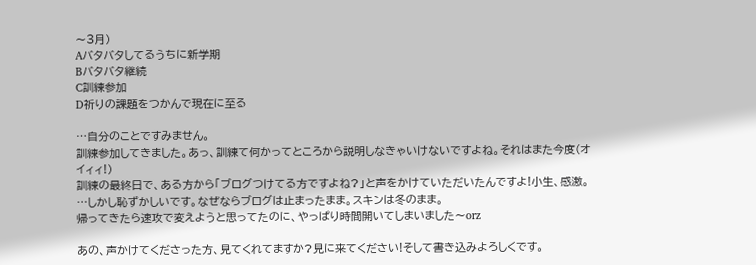〜3月)
Aバタバタしてるうちに新学期
Bバタバタ継続
C訓練参加
D祈りの課題をつかんで現在に至る

…自分のことですみません。
訓練参加してきました。あっ、訓練て何かってところから説明しなきゃいけないですよね。それはまた今度(オイィィ!)
訓練の最終日で、ある方から「ブログつけてる方ですよね?」と声をかけていただいたんですよ!小生、感激。
…しかし恥ずかしいです。なぜならブログは止まったまま。スキンは冬のまま。
帰ってきたら速攻で変えようと思ってたのに、やっぱり時間開いてしまいました〜orz

あの、声かけてくださった方、見てくれてますか?見に来てください!そして書き込みよろしくです。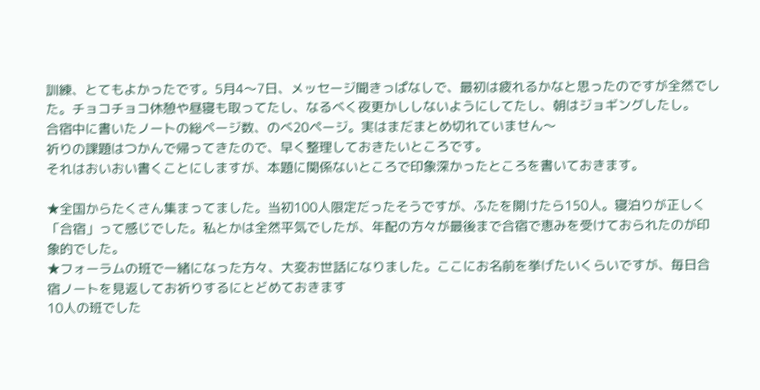訓練、とてもよかったです。5月4〜7日、メッセージ聞きっぱなしで、最初は疲れるかなと思ったのですが全然でした。チョコチョコ休憩や昼寝も取ってたし、なるべく夜更かししないようにしてたし、朝はジョギングしたし。
合宿中に書いたノートの総ページ数、のべ20ページ。実はまだまとめ切れていません〜
祈りの課題はつかんで帰ってきたので、早く整理しておきたいところです。
それはおいおい書くことにしますが、本題に関係ないところで印象深かったところを書いておきます。

★全国からたくさん集まってました。当初100人限定だったそうですが、ふたを開けたら150人。寝泊りが正しく「合宿」って感じでした。私とかは全然平気でしたが、年配の方々が最後まで合宿で恵みを受けておられたのが印象的でした。
★フォーラムの班で一緒になった方々、大変お世話になりました。ここにお名前を挙げたいくらいですが、毎日合宿ノートを見返してお祈りするにとどめておきます
10人の班でした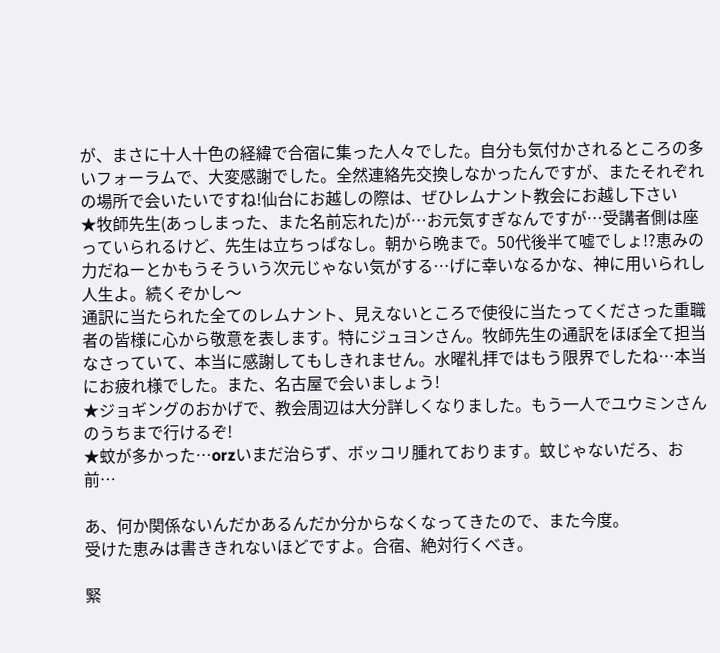が、まさに十人十色の経緯で合宿に集った人々でした。自分も気付かされるところの多いフォーラムで、大変感謝でした。全然連絡先交換しなかったんですが、またそれぞれの場所で会いたいですね!仙台にお越しの際は、ぜひレムナント教会にお越し下さい
★牧師先生(あっしまった、また名前忘れた)が…お元気すぎなんですが…受講者側は座っていられるけど、先生は立ちっぱなし。朝から晩まで。50代後半て嘘でしょ!?恵みの力だねーとかもうそういう次元じゃない気がする…げに幸いなるかな、神に用いられし人生よ。続くぞかし〜
通訳に当たられた全てのレムナント、見えないところで使役に当たってくださった重職者の皆様に心から敬意を表します。特にジュヨンさん。牧師先生の通訳をほぼ全て担当なさっていて、本当に感謝してもしきれません。水曜礼拝ではもう限界でしたね…本当にお疲れ様でした。また、名古屋で会いましょう!
★ジョギングのおかげで、教会周辺は大分詳しくなりました。もう一人でユウミンさんのうちまで行けるぞ!
★蚊が多かった…orzいまだ治らず、ボッコリ腫れております。蚊じゃないだろ、お前…

あ、何か関係ないんだかあるんだか分からなくなってきたので、また今度。
受けた恵みは書ききれないほどですよ。合宿、絶対行くべき。

緊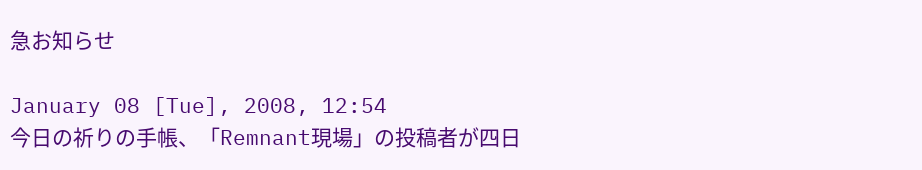急お知らせ

January 08 [Tue], 2008, 12:54
今日の祈りの手帳、「Remnant現場」の投稿者が四日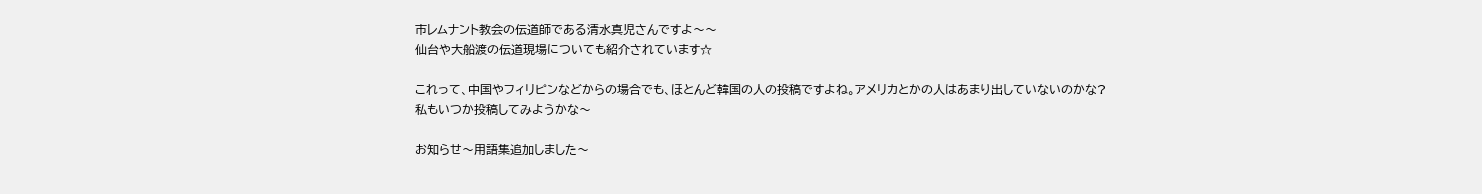市レムナント教会の伝道師である清水真児さんですよ〜〜
仙台や大船渡の伝道現場についても紹介されています☆

これって、中国やフィリピンなどからの場合でも、ほとんど韓国の人の投稿ですよね。アメリカとかの人はあまり出していないのかな?
私もいつか投稿してみようかな〜

お知らせ〜用語集追加しました〜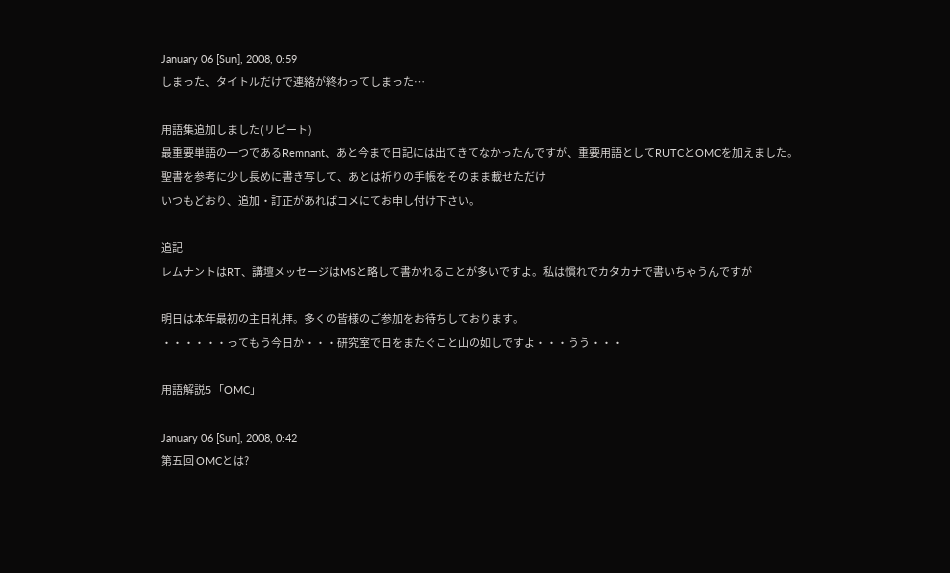January 06 [Sun], 2008, 0:59
しまった、タイトルだけで連絡が終わってしまった…

用語集追加しました(リピート)
最重要単語の一つであるRemnant、あと今まで日記には出てきてなかったんですが、重要用語としてRUTCとOMCを加えました。
聖書を参考に少し長めに書き写して、あとは祈りの手帳をそのまま載せただけ
いつもどおり、追加・訂正があればコメにてお申し付け下さい。

追記
レムナントはRT、講壇メッセージはMSと略して書かれることが多いですよ。私は慣れでカタカナで書いちゃうんですが

明日は本年最初の主日礼拝。多くの皆様のご参加をお待ちしております。
・・・・・・ってもう今日か・・・研究室で日をまたぐこと山の如しですよ・・・うう・・・

用語解説5 「OMC」

January 06 [Sun], 2008, 0:42
第五回 OMCとは?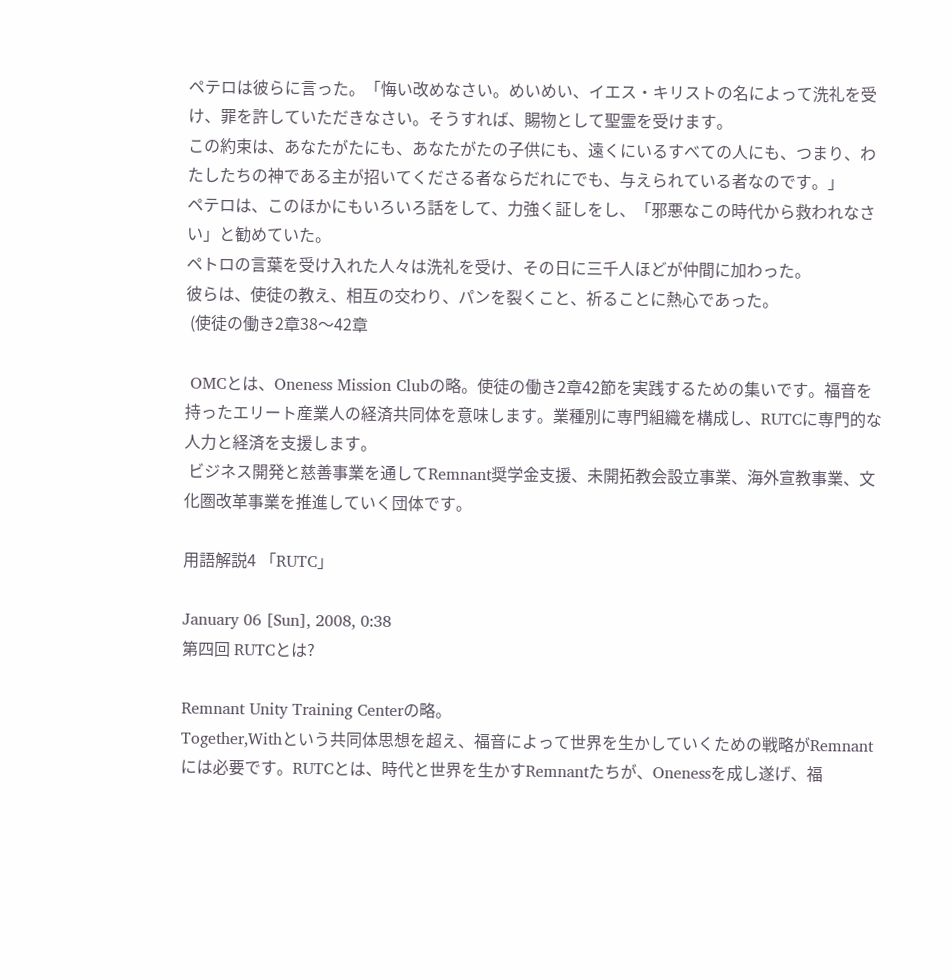ペテロは彼らに言った。「悔い改めなさい。めいめい、イエス・キリストの名によって洗礼を受け、罪を許していただきなさい。そうすれば、賜物として聖霊を受けます。
この約束は、あなたがたにも、あなたがたの子供にも、遠くにいるすべての人にも、つまり、わたしたちの神である主が招いてくださる者ならだれにでも、与えられている者なのです。」
ペテロは、このほかにもいろいろ話をして、力強く証しをし、「邪悪なこの時代から救われなさい」と勧めていた。
ペトロの言葉を受け入れた人々は洗礼を受け、その日に三千人ほどが仲間に加わった。
彼らは、使徒の教え、相互の交わり、パンを裂くこと、祈ることに熱心であった。
 (使徒の働き2章38〜42章

 OMCとは、Oneness Mission Clubの略。使徒の働き2章42節を実践するための集いです。福音を持ったエリート産業人の経済共同体を意味します。業種別に専門組織を構成し、RUTCに専門的な人力と経済を支援します。
 ビジネス開発と慈善事業を通してRemnant奨学金支援、未開拓教会設立事業、海外宣教事業、文化圏改革事業を推進していく団体です。

用語解説4 「RUTC」

January 06 [Sun], 2008, 0:38
第四回 RUTCとは?

Remnant Unity Training Centerの略。
Together,Withという共同体思想を超え、福音によって世界を生かしていくための戦略がRemnantには必要です。RUTCとは、時代と世界を生かすRemnantたちが、Onenessを成し遂げ、福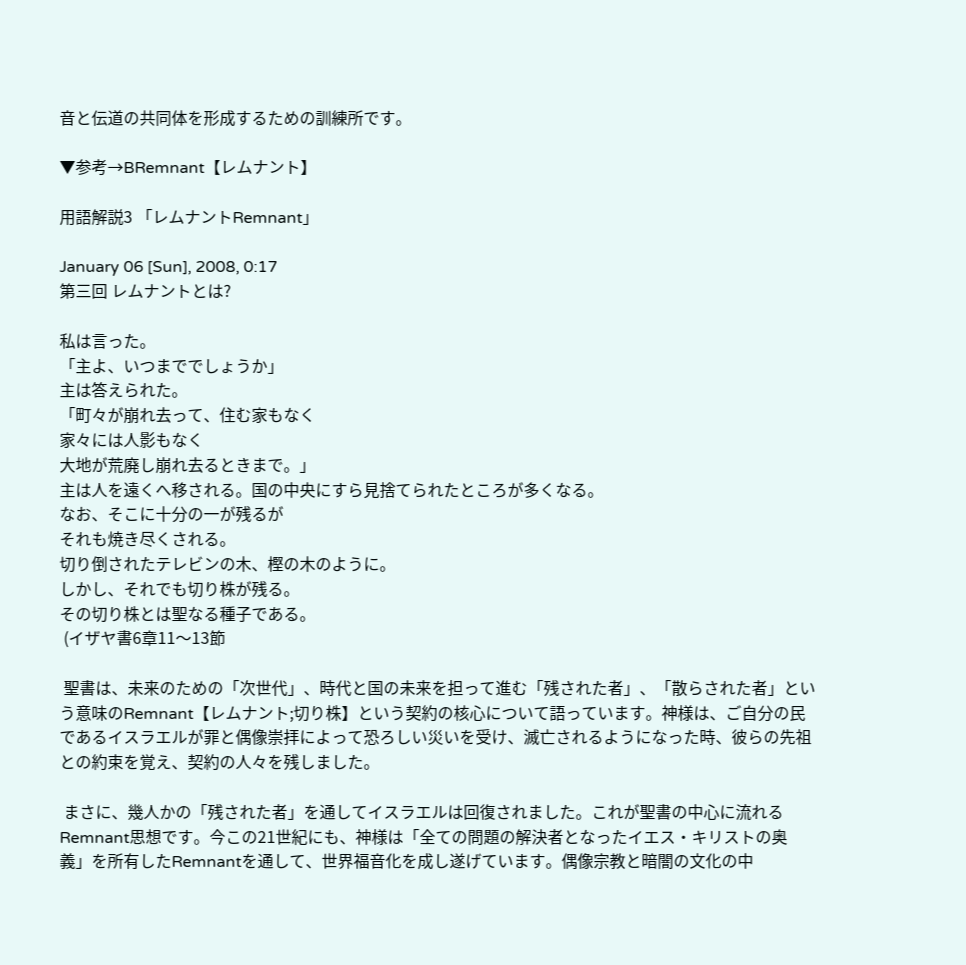音と伝道の共同体を形成するための訓練所です。

▼参考→BRemnant【レムナント】

用語解説3 「レムナントRemnant」

January 06 [Sun], 2008, 0:17
第三回 レムナントとは?

私は言った。
「主よ、いつまででしょうか」
主は答えられた。
「町々が崩れ去って、住む家もなく
家々には人影もなく
大地が荒廃し崩れ去るときまで。」
主は人を遠くへ移される。国の中央にすら見捨てられたところが多くなる。
なお、そこに十分の一が残るが
それも焼き尽くされる。
切り倒されたテレビンの木、樫の木のように。
しかし、それでも切り株が残る。
その切り株とは聖なる種子である。
 (イザヤ書6章11〜13節

 聖書は、未来のための「次世代」、時代と国の未来を担って進む「残された者」、「散らされた者」という意味のRemnant【レムナント;切り株】という契約の核心について語っています。神様は、ご自分の民であるイスラエルが罪と偶像崇拝によって恐ろしい災いを受け、滅亡されるようになった時、彼らの先祖との約束を覚え、契約の人々を残しました。

 まさに、幾人かの「残された者」を通してイスラエルは回復されました。これが聖書の中心に流れるRemnant思想です。今この21世紀にも、神様は「全ての問題の解決者となったイエス・キリストの奥義」を所有したRemnantを通して、世界福音化を成し遂げています。偶像宗教と暗闇の文化の中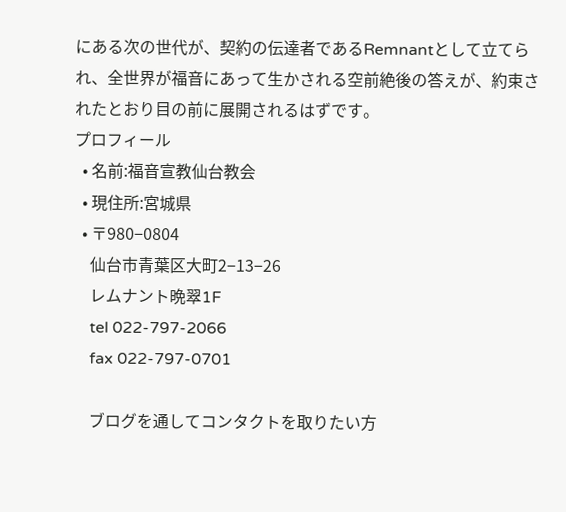にある次の世代が、契約の伝達者であるRemnantとして立てられ、全世界が福音にあって生かされる空前絶後の答えが、約束されたとおり目の前に展開されるはずです。
プロフィール
  • 名前:福音宣教仙台教会
  • 現住所:宮城県
  • 〒980−0804
    仙台市青葉区大町2−13−26
    レムナント晩翠1F
    tel 022-797-2066
    fax 022-797-0701

    ブログを通してコンタクトを取りたい方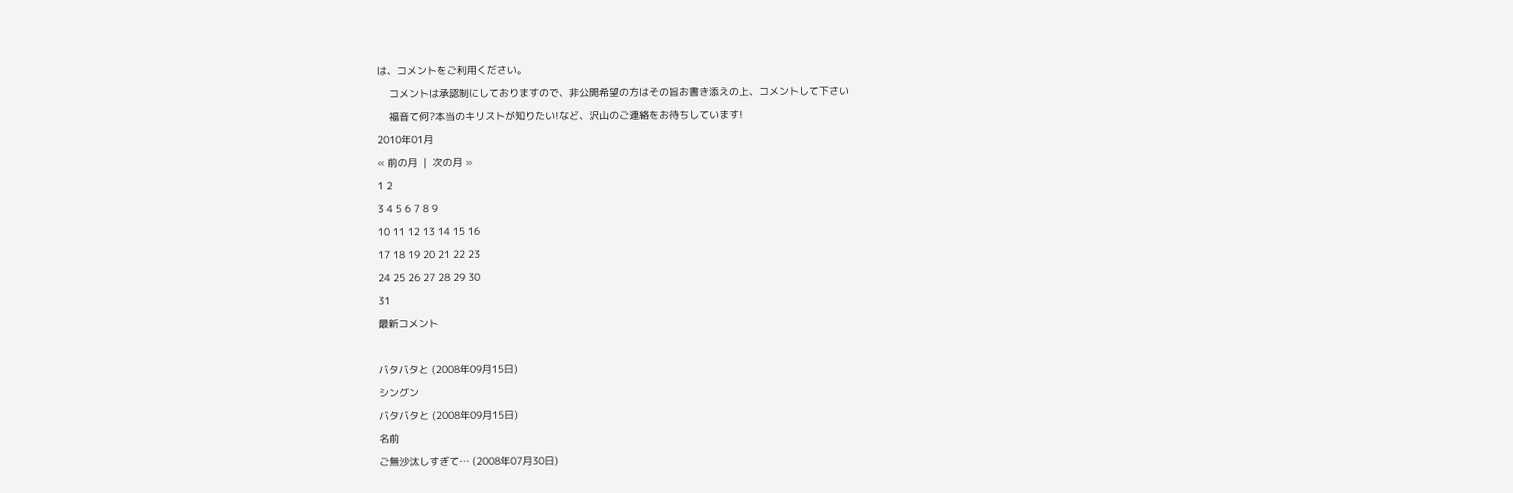は、コメントをご利用ください。
    コメントは承認制にしておりますので、非公開希望の方はその旨お書き添えの上、コメントして下さい
    福音て何?本当のキリストが知りたい!など、沢山のご連絡をお待ちしています!
2010年01月
« 前の月  |  次の月 »
1 2
3 4 5 6 7 8 9
10 11 12 13 14 15 16
17 18 19 20 21 22 23
24 25 26 27 28 29 30
31
最新コメント

バタバタと (2008年09月15日)
シングン
バタバタと (2008年09月15日)
名前
ご無沙汰しすぎて… (2008年07月30日)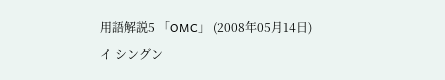用語解説5 「OMC」 (2008年05月14日)
イ シングン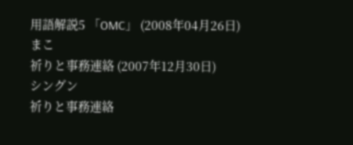用語解説5 「OMC」 (2008年04月26日)
まこ
祈りと事務連絡 (2007年12月30日)
シングン
祈りと事務連絡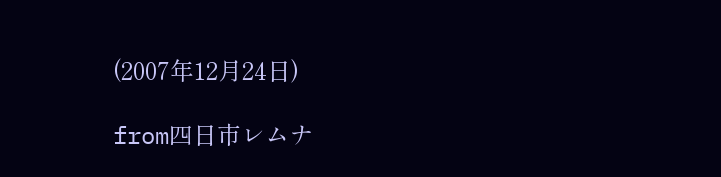(2007年12月24日)

from四日市レムナ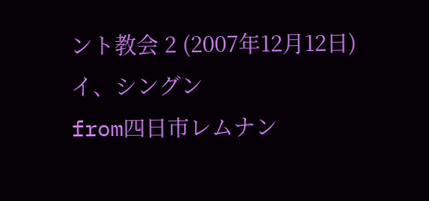ント教会 2 (2007年12月12日)
イ、シングン
from四日市レムナン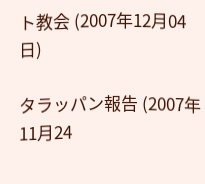ト教会 (2007年12月04日)

タラッパン報告 (2007年11月24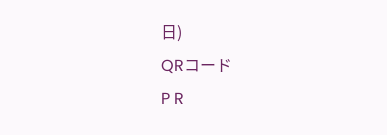日)
QRコード
P R